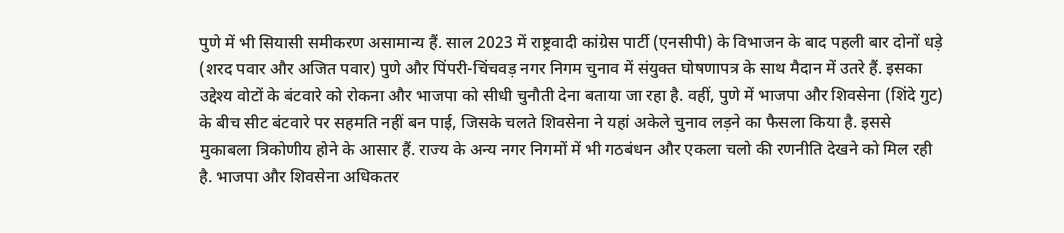पुणे में भी सियासी समीकरण असामान्य हैं. साल 2023 में राष्ट्रवादी कांग्रेस पार्टी (एनसीपी) के विभाजन के बाद पहली बार दोनों धड़े (शरद पवार और अजित पवार) पुणे और पिंपरी-चिंचवड़ नगर निगम चुनाव में संयुक्त घोषणापत्र के साथ मैदान में उतरे हैं. इसका उद्देश्य वोटों के बंटवारे को रोकना और भाजपा को सीधी चुनौती देना बताया जा रहा है. वहीं, पुणे में भाजपा और शिवसेना (शिंदे गुट) के बीच सीट बंटवारे पर सहमति नहीं बन पाई, जिसके चलते शिवसेना ने यहां अकेले चुनाव लड़ने का फैसला किया है. इससे मुकाबला त्रिकोणीय होने के आसार हैं. राज्य के अन्य नगर निगमों में भी गठबंधन और एकला चलो की रणनीति देखने को मिल रही है. भाजपा और शिवसेना अधिकतर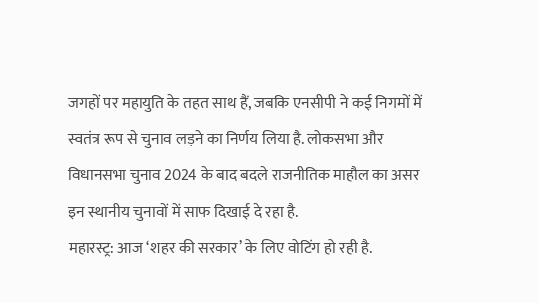जगहों पर महायुति के तहत साथ हैं, जबकि एनसीपी ने कई निगमों में स्वतंत्र रूप से चुनाव लड़ने का निर्णय लिया है. लोकसभा और विधानसभा चुनाव 2024 के बाद बदले राजनीतिक माहौल का असर इन स्थानीय चुनावों में साफ दिखाई दे रहा है.
महारस्ट्र: आज ‘शहर की सरकार’ के लिए वोटिंग हो रही है.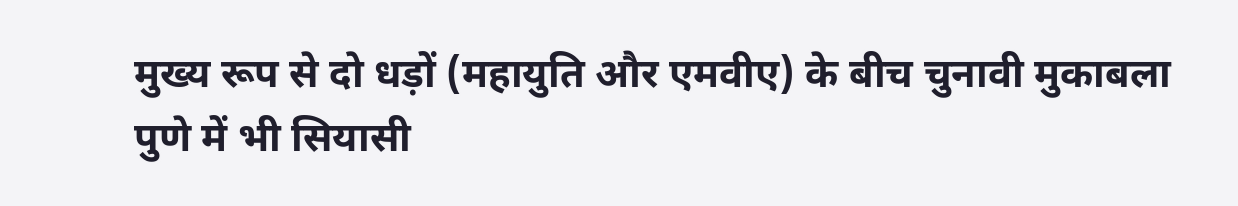मुख्य रूप से दो धड़ों (महायुति और एमवीए) के बीच चुनावी मुकाबला
पुणे में भी सियासी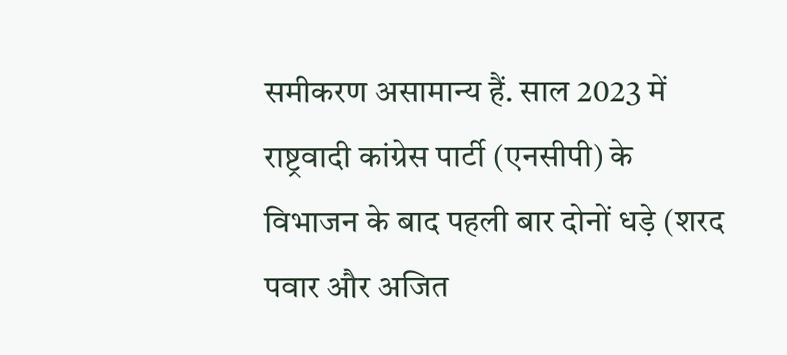समीकरण असामान्य हैं. साल 2023 में राष्ट्रवादी कांग्रेस पार्टी (एनसीपी) के विभाजन के बाद पहली बार दोनों धड़े (शरद पवार और अजित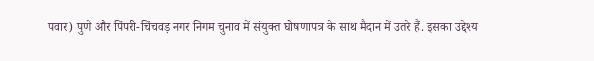पवार) पुणे और पिंपरी-चिंचवड़ नगर निगम चुनाव में संयुक्त घोषणापत्र के साथ मैदान में उतरे हैं. इसका उद्देश्य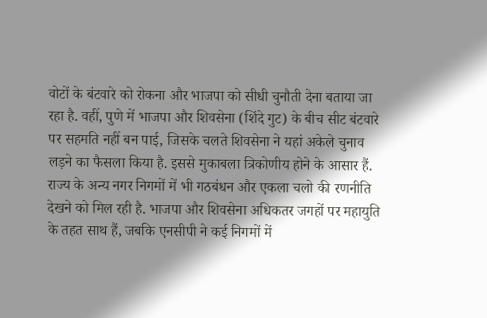वोटों के बंटवारे को रोकना और भाजपा को सीधी चुनौती देना बताया जा रहा है. वहीं, पुणे में भाजपा और शिवसेना (शिंदे गुट) के बीच सीट बंटवारे पर सहमति नहीं बन पाई, जिसके चलते शिवसेना ने यहां अकेले चुनाव लड़ने का फैसला किया है. इससे मुकाबला त्रिकोणीय होने के आसार हैं. राज्य के अन्य नगर निगमों में भी गठबंधन और एकला चलो की रणनीति देखने को मिल रही है. भाजपा और शिवसेना अधिकतर जगहों पर महायुति के तहत साथ हैं, जबकि एनसीपी ने कई निगमों में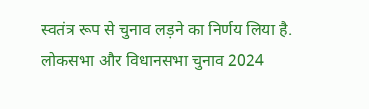स्वतंत्र रूप से चुनाव लड़ने का निर्णय लिया है. लोकसभा और विधानसभा चुनाव 2024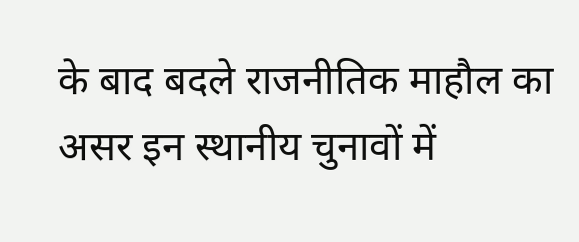के बाद बदले राजनीतिक माहौल का असर इन स्थानीय चुनावों में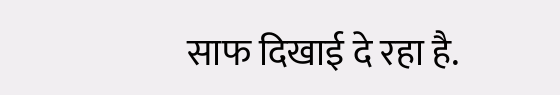साफ दिखाई दे रहा है.